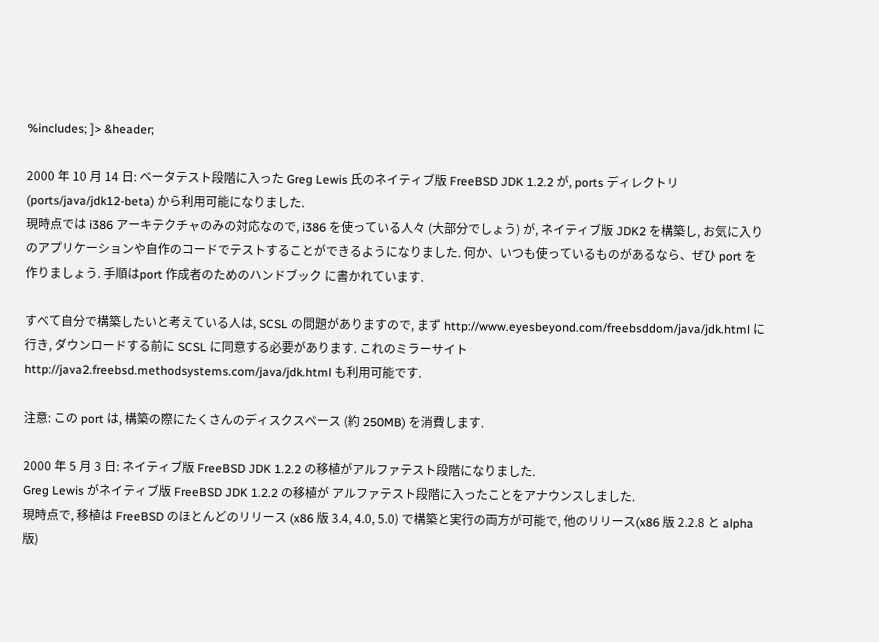%includes; ]> &header;

2000 年 10 月 14 日: ベータテスト段階に入った Greg Lewis 氏のネイティブ版 FreeBSD JDK 1.2.2 が, ports ディレクトリ (ports/java/jdk12-beta) から利用可能になりました.
現時点では i386 アーキテクチャのみの対応なので, i386 を使っている人々 (大部分でしょう) が, ネイティブ版 JDK2 を構築し, お気に入りのアプリケーションや自作のコードでテストすることができるようになりました. 何か、いつも使っているものがあるなら、ぜひ port を作りましょう. 手順はport 作成者のためのハンドブック に書かれています.

すべて自分で構築したいと考えている人は, SCSL の問題がありますので, まず http://www.eyesbeyond.com/freebsddom/java/jdk.html に行き, ダウンロードする前に SCSL に同意する必要があります. これのミラーサイト http://java2.freebsd.methodsystems.com/java/jdk.html も利用可能です.

注意: この port は, 構築の際にたくさんのディスクスペース (約 250MB) を消費します.

2000 年 5 月 3 日: ネイティブ版 FreeBSD JDK 1.2.2 の移植がアルファテスト段階になりました.
Greg Lewis がネイティブ版 FreeBSD JDK 1.2.2 の移植が アルファテスト段階に入ったことをアナウンスしました.
現時点で, 移植は FreeBSD のほとんどのリリース (x86 版 3.4, 4.0, 5.0) で構築と実行の両方が可能で, 他のリリース(x86 版 2.2.8 と alpha 版)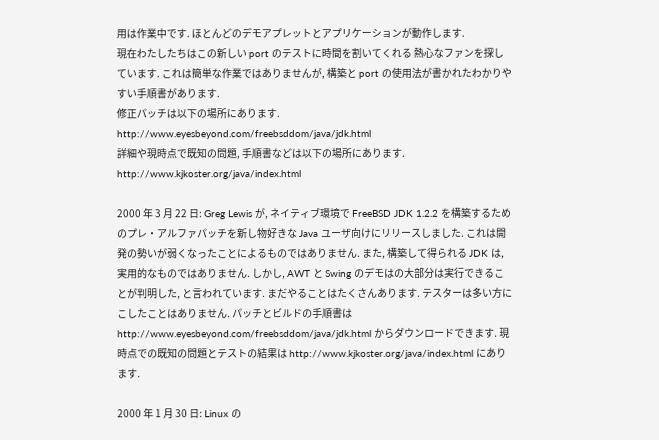用は作業中です. ほとんどのデモアプレットとアプリケーションが動作します.
現在わたしたちはこの新しい port のテストに時間を割いてくれる 熱心なファンを探しています. これは簡単な作業ではありませんが, 構築と port の使用法が書かれたわかりやすい手順書があります.
修正パッチは以下の場所にあります.
http://www.eyesbeyond.com/freebsddom/java/jdk.html
詳細や現時点で既知の問題, 手順書などは以下の場所にあります.
http://www.kjkoster.org/java/index.html

2000 年 3 月 22 日: Greg Lewis が, ネイティブ環境で FreeBSD JDK 1.2.2 を構築するためのプレ・アルファパッチを新し物好きな Java ユーザ向けにリリースしました. これは開発の勢いが弱くなったことによるものではありません. また, 構築して得られる JDK は, 実用的なものではありません. しかし, AWT と Swing のデモはの大部分は実行できることが判明した, と言われています. まだやることはたくさんあります. テスターは多い方にこしたことはありません. パッチとビルドの手順書は http://www.eyesbeyond.com/freebsddom/java/jdk.html からダウンロードできます. 現時点での既知の問題とテストの結果は http://www.kjkoster.org/java/index.html にあります.

2000 年 1 月 30 日: Linux の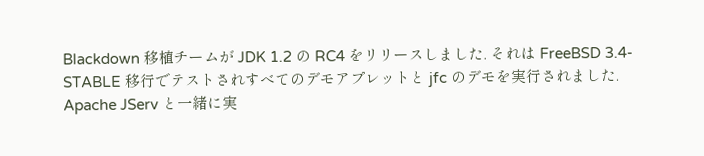Blackdown 移植チームが JDK 1.2 の RC4 をリリースしました. それは FreeBSD 3.4-STABLE 移行でテストされすべてのデモアプレットと jfc のデモを実行されました. Apache JServ と一緒に実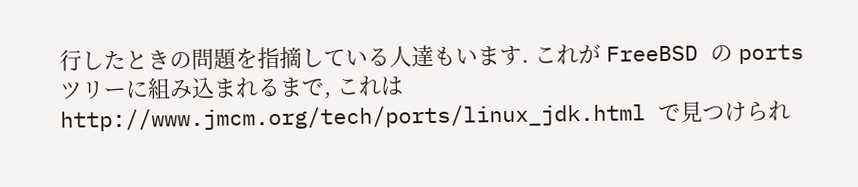行したときの問題を指摘している人達もいます. これが FreeBSD の ports ツリーに組み込まれるまで, これは http://www.jmcm.org/tech/ports/linux_jdk.html で見つけられ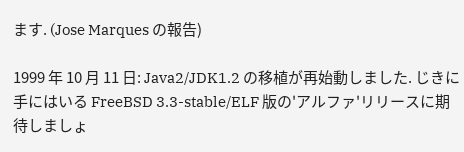ます. (Jose Marques の報告)

1999 年 10 月 11 日: Java2/JDK1.2 の移植が再始動しました. じきに手にはいる FreeBSD 3.3-stable/ELF 版の'アルファ'リリースに期待しましょ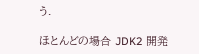う.

ほとんどの場合 JDK2 開発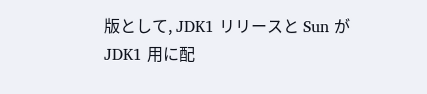版として, JDK1 リリースと Sun が JDK1 用に配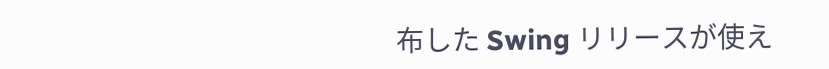布した Swing リリースが使え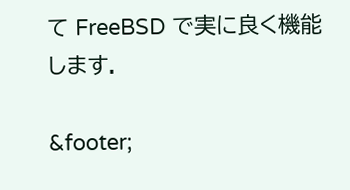て FreeBSD で実に良く機能します.

&footer;